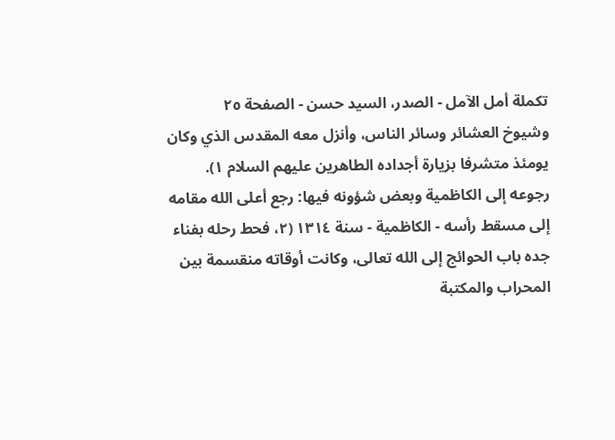تكملة أمل الآمل - الصدر، السيد حسن - الصفحة ٢٥
وشيوخ العشائر وسائر الناس، وأنزل معه المقدس الذي وكان يومئذ متشرفا بزيارة أجداده الطاهرين عليهم السلام ١). رجوعه إلى الكاظمية وبعض شؤونه فيها: رجع أعلى الله مقامه إلى مسقط رأسه - الكاظمية - سنة ١٣١٤ (٢، فحط رحله بفناء جده باب الحوائج إلى الله تعالى، وكانت أوقاته منقسمة بين المحراب والمكتبة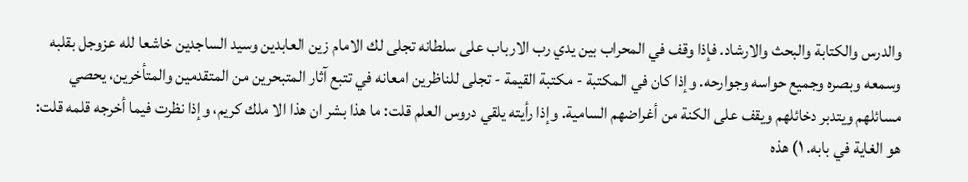والدرس والكتابة والبحث والارشاد. فإذا وقف في المحراب بين يدي رب الارباب على سلطانه تجلى لك الامام زين العابدين وسيد الساجدين خاشعا لله عزوجل بقلبه وسمعه وبصره وجميع حواسه وجوارحه. وإذا كان في المكتبة - مكتبة القيمة - تجلى للناظرين امعانه في تتبع آثار المتبحرين من المتقدمين والمتأخرين، يحصي مسائلهم ويتدبر دخائلهم ويقف على الكنة من أغراضهم السامية. وإذا رأيته يلقي دروس العلم قلت: ما هذا بشر ان هذا الا ملك كريم، وإذا نظرت فيما أخرجه قلمه قلت: هو الغاية في بابه. ١) هذه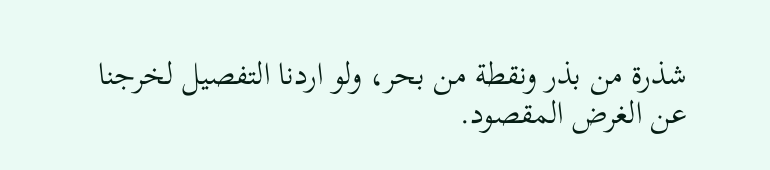شذرة من بذر ونقطة من بحر، ولو اردنا التفصيل لخرجنا عن الغرض المقصود.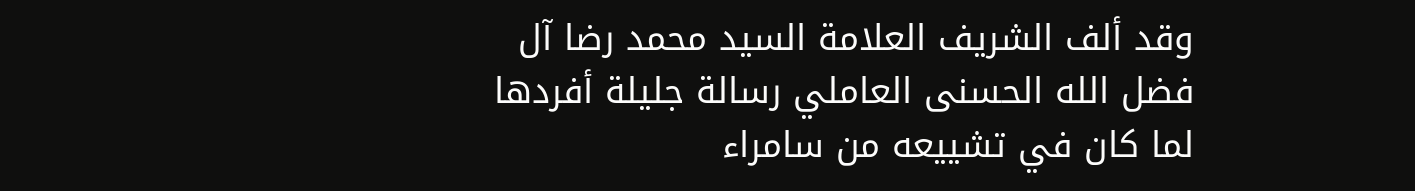وقد ألف الشريف العلامة السيد محمد رضا آل فضل الله الحسنى العاملي رسالة جليلة أفردها لما كان في تشييعه من سامراء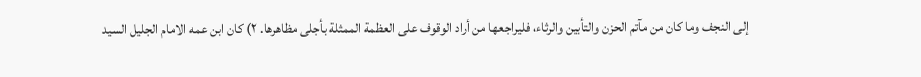إلى النجف وما كان من مآتم الحزن والتأبين والرثاء، فليراجعها من أراد الوقوف على العظمة الممثلة بأجلى مظاهرها. ٢) كان ابن عمه الامام الجليل السيد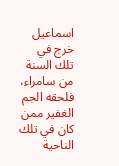اسماعيل خرج في تلك السنة من سامراء، فلحقه الجم الغفير ممن كان في تلك الناحية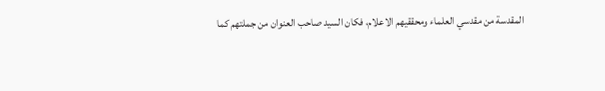المقدسة من مقدسي العلماء ومحققيهم الاعلام، فكان السيد صاحب العنوان من جملتهم كما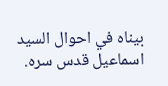بيناه في احوال السيد اسماعيل قدس سره.